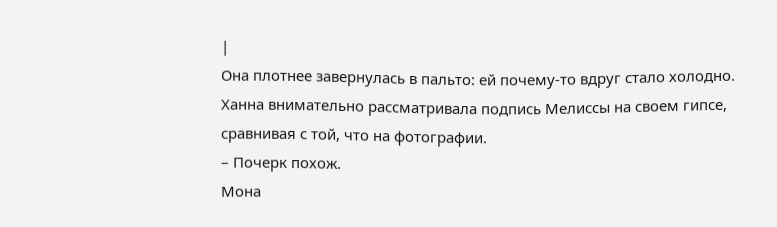|
Она плотнее завернулась в пальто: ей почему-то вдруг стало холодно.
Ханна внимательно рассматривала подпись Мелиссы на своем гипсе, сравнивая с той, что на фотографии.
– Почерк похож.
Мона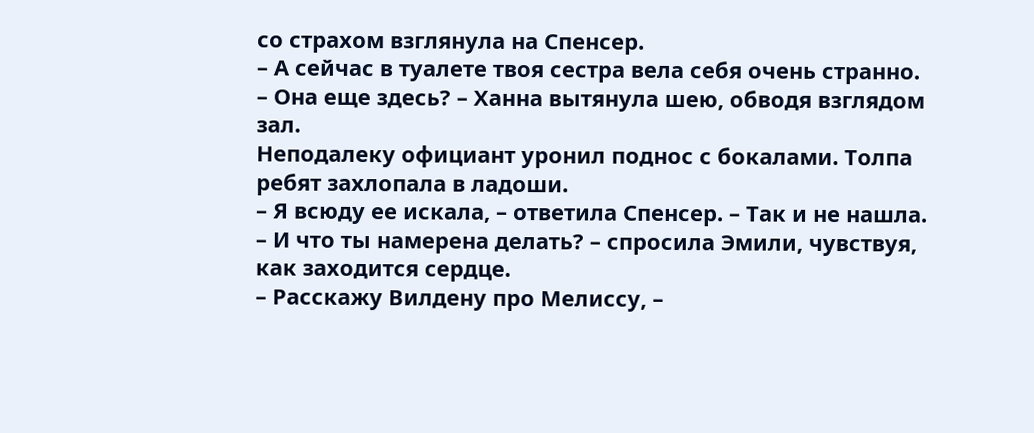со страхом взглянула на Спенсер.
– А сейчас в туалете твоя сестра вела себя очень странно.
– Она еще здесь? – Ханна вытянула шею, обводя взглядом зал.
Неподалеку официант уронил поднос с бокалами. Толпа ребят захлопала в ладоши.
– Я всюду ее искала, – ответила Спенсер. – Так и не нашла.
– И что ты намерена делать? – спросила Эмили, чувствуя, как заходится сердце.
– Расскажу Вилдену про Мелиссу, –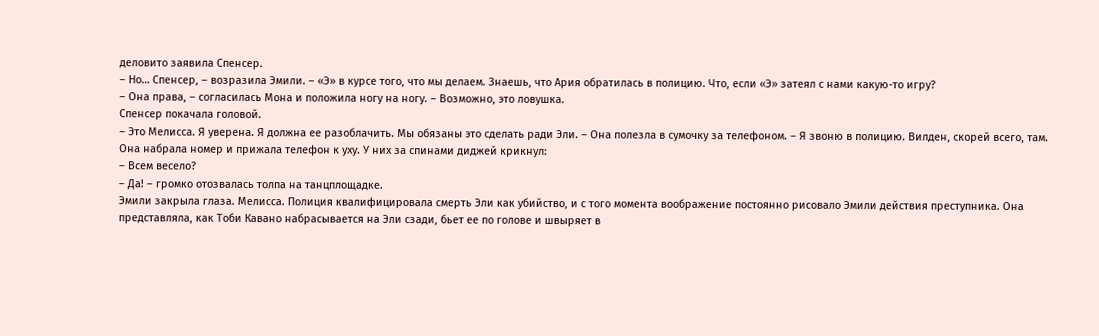деловито заявила Спенсер.
– Но… Спенсер, – возразила Эмили. – «Э» в курсе того, что мы делаем. Знаешь, что Ария обратилась в полицию. Что, если «Э» затеял с нами какую-то игру?
– Она права, – согласилась Мона и положила ногу на ногу. – Возможно, это ловушка.
Спенсер покачала головой.
– Это Мелисса. Я уверена. Я должна ее разоблачить. Мы обязаны это сделать ради Эли. – Она полезла в сумочку за телефоном. – Я звоню в полицию. Вилден, скорей всего, там.
Она набрала номер и прижала телефон к уху. У них за спинами диджей крикнул:
– Всем весело?
– Да! – громко отозвалась толпа на танцплощадке.
Эмили закрыла глаза. Мелисса. Полиция квалифицировала смерть Эли как убийство, и с того момента воображение постоянно рисовало Эмили действия преступника. Она представляла, как Тоби Кавано набрасывается на Эли сзади, бьет ее по голове и швыряет в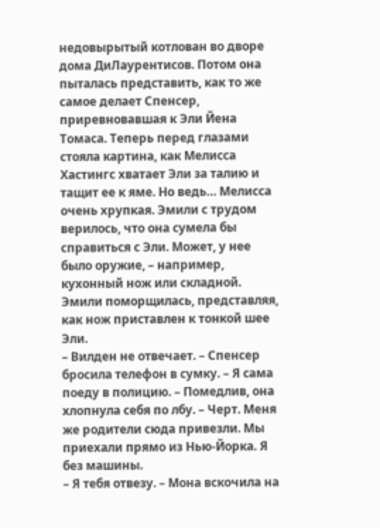недовырытый котлован во дворе дома ДиЛаурентисов. Потом она пыталась представить, как то же самое делает Спенсер, приревновавшая к Эли Йена Томаса. Теперь перед глазами стояла картина, как Мелисса Хастингс хватает Эли за талию и тащит ее к яме. Но ведь… Мелисса очень хрупкая. Эмили с трудом верилось, что она сумела бы справиться с Эли. Может, у нее было оружие, – например, кухонный нож или складной. Эмили поморщилась, представляя, как нож приставлен к тонкой шее Эли.
– Вилден не отвечает. – Спенсер бросила телефон в сумку. – Я сама поеду в полицию. – Помедлив, она хлопнула себя по лбу. – Черт. Меня же родители сюда привезли. Мы приехали прямо из Нью-Йорка. Я без машины.
– Я тебя отвезу. – Мона вскочила на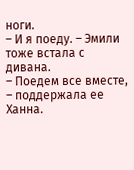ноги.
– И я поеду. – Эмили тоже встала с дивана.
– Поедем все вместе, – поддержала ее Ханна.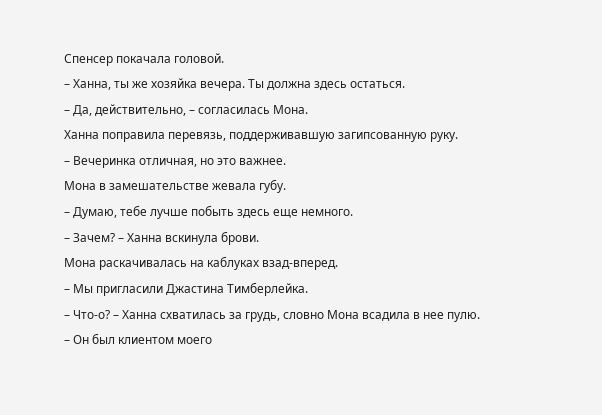Спенсер покачала головой.
– Ханна, ты же хозяйка вечера. Ты должна здесь остаться.
– Да, действительно, – согласилась Мона.
Ханна поправила перевязь, поддерживавшую загипсованную руку.
– Вечеринка отличная, но это важнее.
Мона в замешательстве жевала губу.
– Думаю, тебе лучше побыть здесь еще немного.
– Зачем? – Ханна вскинула брови.
Мона раскачивалась на каблуках взад-вперед.
– Мы пригласили Джастина Тимберлейка.
– Что-о? – Ханна схватилась за грудь, словно Мона всадила в нее пулю.
– Он был клиентом моего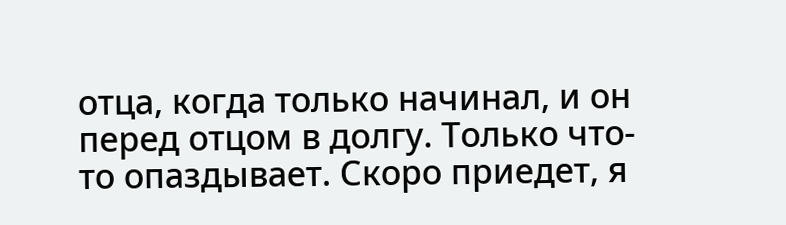отца, когда только начинал, и он перед отцом в долгу. Только что-то опаздывает. Скоро приедет, я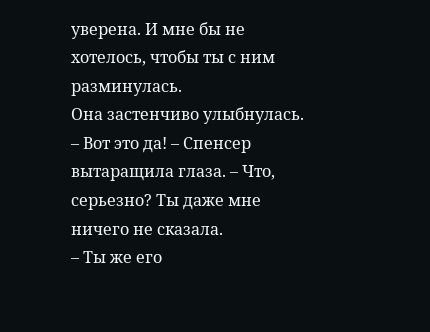уверена. И мне бы не хотелось, чтобы ты с ним разминулась.
Она застенчиво улыбнулась.
– Вот это да! – Спенсер вытаращила глаза. – Что, серьезно? Ты даже мне ничего не сказала.
– Ты же его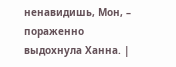ненавидишь, Мон, – пораженно выдохнула Ханна. |